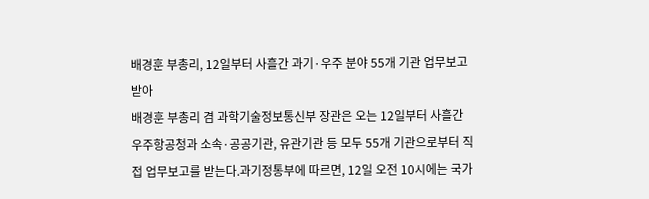배경훈 부총리, 12일부터 사흘간 과기·우주 분야 55개 기관 업무보고 받아
배경훈 부총리 겸 과학기술정보통신부 장관은 오는 12일부터 사흘간 우주항공청과 소속·공공기관, 유관기관 등 모두 55개 기관으로부터 직접 업무보고를 받는다.과기정통부에 따르면, 12일 오전 10시에는 국가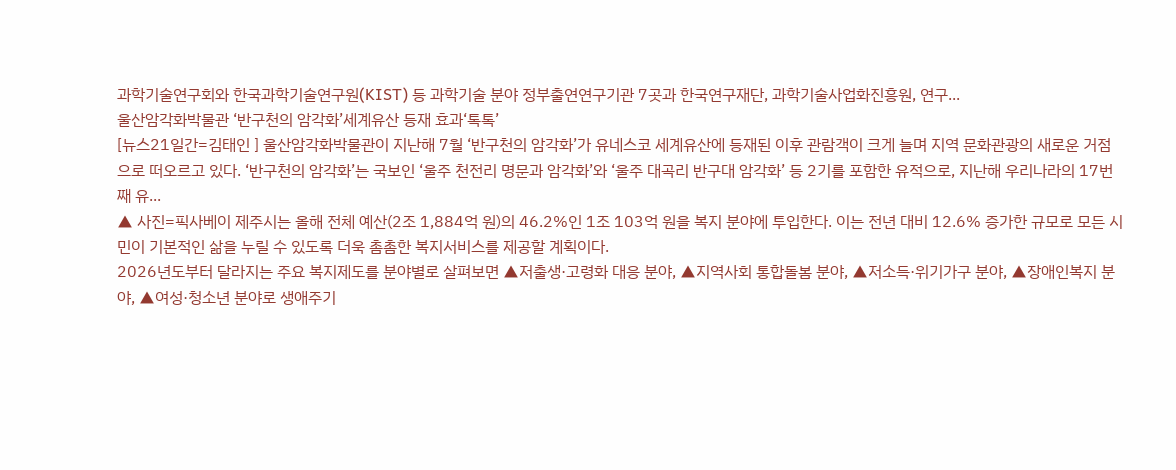과학기술연구회와 한국과학기술연구원(KIST) 등 과학기술 분야 정부출연연구기관 7곳과 한국연구재단, 과학기술사업화진흥원, 연구...
울산암각화박물관 ‘반구천의 암각화’세계유산 등재 효과‘톡톡’
[뉴스21일간=김태인 ] 울산암각화박물관이 지난해 7월 ‘반구천의 암각화’가 유네스코 세계유산에 등재된 이후 관람객이 크게 늘며 지역 문화관광의 새로운 거점으로 떠오르고 있다. ‘반구천의 암각화’는 국보인 ‘울주 천전리 명문과 암각화’와 ‘울주 대곡리 반구대 암각화’ 등 2기를 포함한 유적으로, 지난해 우리나라의 17번째 유...
▲ 사진=픽사베이 제주시는 올해 전체 예산(2조 1,884억 원)의 46.2%인 1조 103억 원을 복지 분야에 투입한다. 이는 전년 대비 12.6% 증가한 규모로 모든 시민이 기본적인 삶을 누릴 수 있도록 더욱 촘촘한 복지서비스를 제공할 계획이다.
2026년도부터 달라지는 주요 복지제도를 분야별로 살펴보면 ▲저출생·고령화 대응 분야, ▲지역사회 통합돌봄 분야, ▲저소득·위기가구 분야, ▲장애인복지 분야, ▲여성·청소년 분야로 생애주기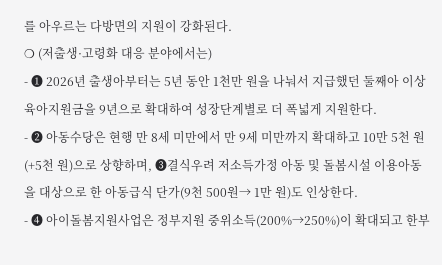를 아우르는 다방면의 지원이 강화된다.
❍ (저출생·고령화 대응 분야에서는)
- ➊ 2026년 출생아부터는 5년 동안 1천만 원을 나눠서 지급했던 둘째아 이상 육아지원금을 9년으로 확대하여 성장단계별로 더 폭넓게 지원한다.
- ➋ 아동수당은 현행 만 8세 미만에서 만 9세 미만까지 확대하고 10만 5천 원(+5천 원)으로 상향하며, ➌결식우려 저소득가정 아동 및 돌봄시설 이용아동을 대상으로 한 아동급식 단가(9천 500원→ 1만 원)도 인상한다.
- ➍ 아이돌봄지원사업은 정부지원 중위소득(200%→250%)이 확대되고 한부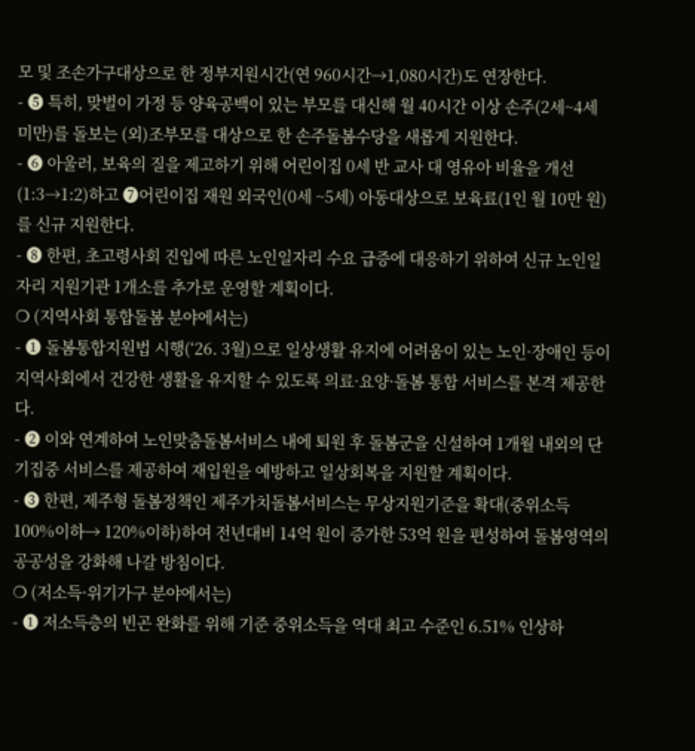모 및 조손가구대상으로 한 정부지원시간(연 960시간→1,080시간)도 연장한다.
- ➎ 특히, 맞벌이 가정 등 양육공백이 있는 부모를 대신해 월 40시간 이상 손주(2세~4세 미만)를 돌보는 (외)조부모를 대상으로 한 손주돌봄수당을 새롭게 지원한다.
- ➏ 아울러, 보육의 질을 제고하기 위해 어린이집 0세 반 교사 대 영유아 비율을 개선(1:3→1:2)하고 ➐어린이집 재원 외국인(0세 ~5세) 아동대상으로 보육료(1인 월 10만 원)를 신규 지원한다.
- ➑ 한편, 초고령사회 진입에 따른 노인일자리 수요 급증에 대응하기 위하여 신규 노인일자리 지원기관 1개소를 추가로 운영할 계획이다.
❍ (지역사회 통합돌봄 분야에서는)
- ➊ 돌봄통합지원법 시행(‘26. 3월)으로 일상생활 유지에 어려움이 있는 노인·장애인 등이 지역사회에서 건강한 생활을 유지할 수 있도록 의료·요양·돌봄 통합 서비스를 본격 제공한다.
- ➋ 이와 연계하여 노인맞춤돌봄서비스 내에 퇴원 후 돌봄군을 신설하여 1개월 내외의 단기집중 서비스를 제공하여 재입원을 예방하고 일상회복을 지원할 계획이다.
- ➌ 한편, 제주형 돌봄정책인 제주가치돌봄서비스는 무상지원기준을 확대(중위소득 100%이하→ 120%이하)하여 전년대비 14억 원이 증가한 53억 원을 편성하여 돌봄영역의 공공성을 강화해 나갈 방침이다.
❍ (저소득·위기가구 분야에서는)
- ➊ 저소득층의 빈곤 완화를 위해 기준 중위소득을 역대 최고 수준인 6.51% 인상하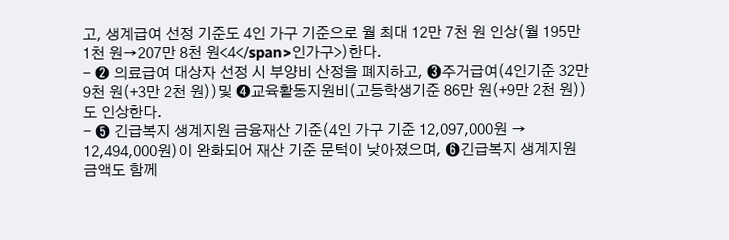고, 생계급여 선정 기준도 4인 가구 기준으로 월 최대 12만 7천 원 인상(월 195만 1천 원→207만 8천 원<4</span>인가구>)한다.
- ➋ 의료급여 대상자 선정 시 부양비 산정을 폐지하고, ➌주거급여(4인기준 32만 9천 원(+3만 2천 원))및 ➍교육활동지원비(고등학생기준 86만 원(+9만 2천 원))도 인상한다.
- ➎ 긴급복지 생계지원 금융재산 기준(4인 가구 기준 12,097,000원 → 12,494,000원)이 완화되어 재산 기준 문턱이 낮아졌으며, ➏긴급복지 생계지원 금액도 함께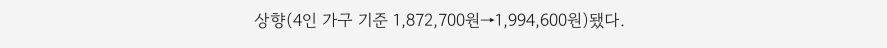상향(4인 가구 기준 1,872,700원→1,994,600원)됐다.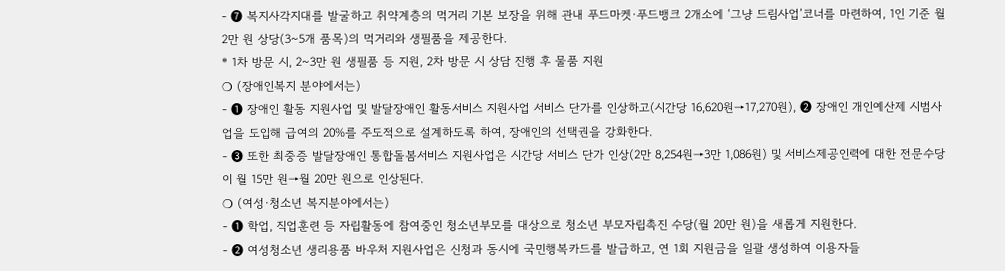- ➐ 복지사각지대를 발굴하고 취약계층의 먹거리 기본 보장을 위해 관내 푸드마켓·푸드뱅크 2개소에 ‘그냥 드림사업’코너를 마련하여, 1인 기준 월 2만 원 상당(3~5개 품목)의 먹거리와 생필품을 제공한다.
* 1차 방문 시, 2~3만 원 생필품 등 지원, 2차 방문 시 상담 진행 후 물품 지원
❍ (장애인복지 분야에서는)
- ➊ 장애인 활동 지원사업 및 발달장애인 활동서비스 지원사업 서비스 단가를 인상하고(시간당 16,620원→17,270원), ➋ 장애인 개인예산제 시범사업을 도입해 급여의 20%를 주도적으로 설계하도록 하여, 장애인의 선택권을 강화한다.
- ➌ 또한 최중증 발달장애인 통합돌봄서비스 지원사업은 시간당 서비스 단가 인상(2만 8,254원→3만 1,086원) 및 서비스제공인력에 대한 전문수당이 월 15만 원→월 20만 원으로 인상된다.
❍ (여성·청소년 복지분야에서는)
- ➊ 학업, 직업훈련 등 자립활동에 참여중인 청소년부모를 대상으로 청소년 부모자립촉진 수당(월 20만 원)을 새롭게 지원한다.
- ➋ 여성청소년 생리용품 바우처 지원사업은 신청과 동시에 국민행복카드를 발급하고, 연 1회 지원금을 일괄 생성하여 이용자들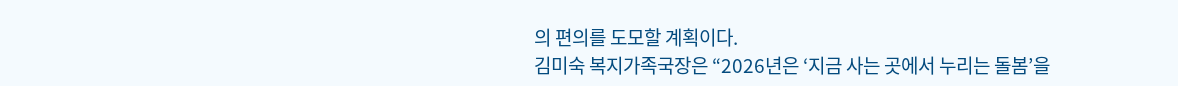의 편의를 도모할 계획이다.
김미숙 복지가족국장은 “2026년은 ‘지금 사는 곳에서 누리는 돌봄’을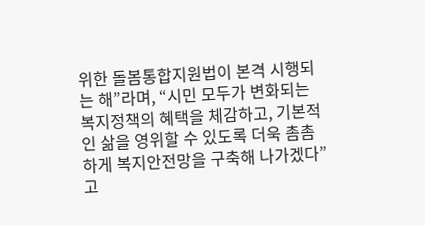위한 돌봄통합지원법이 본격 시행되는 해”라며, “시민 모두가 변화되는 복지정책의 혜택을 체감하고, 기본적인 삶을 영위할 수 있도록 더욱 촘촘하게 복지안전망을 구축해 나가겠다”고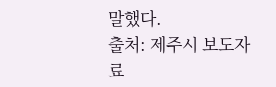말했다.
출처: 제주시 보도자료